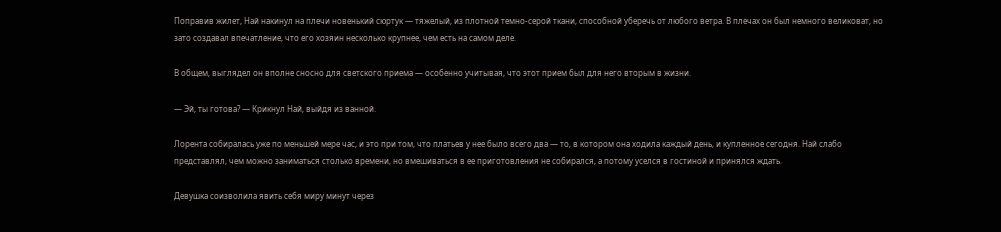Поправив жилет, Най накинул на плечи новенький сюртук — тяжелый, из плотной темно-серой ткани, способной уберечь от любого ветра. В плечах он был немного великоват, но зато создавал впечатление, что его хозяин несколько крупнее, чем есть на самом деле.

В общем, выглядел он вполне сносно для светского приема — особенно учитывая, что этот прием был для него вторым в жизни.

— Эй, ты готова? — Крикнул Най, выйдя из ванной.

Лорента собиралась уже по меньшей мере час, и это при том, что платьев у нее было всего два — то, в котором она ходила каждый день, и купленное сегодня. Най слабо представлял, чем можно заниматься столько времени, но вмешиваться в ее приготовления не собирался, а потому уселся в гостиной и принялся ждать.

Девушка соизволила явить себя миру минут через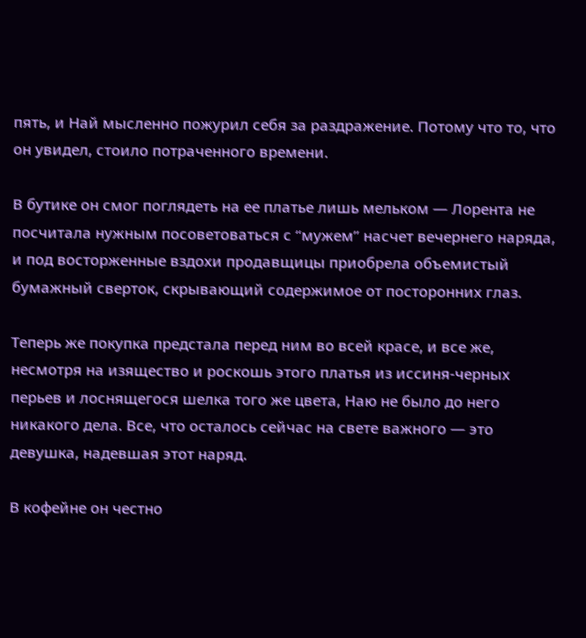пять, и Най мысленно пожурил себя за раздражение. Потому что то, что он увидел, стоило потраченного времени.

В бутике он смог поглядеть на ее платье лишь мельком — Лорента не посчитала нужным посоветоваться с “мужем” насчет вечернего наряда, и под восторженные вздохи продавщицы приобрела объемистый бумажный сверток, скрывающий содержимое от посторонних глаз.

Теперь же покупка предстала перед ним во всей красе, и все же, несмотря на изящество и роскошь этого платья из иссиня-черных перьев и лоснящегося шелка того же цвета, Наю не было до него никакого дела. Все, что осталось сейчас на свете важного — это девушка, надевшая этот наряд.

В кофейне он честно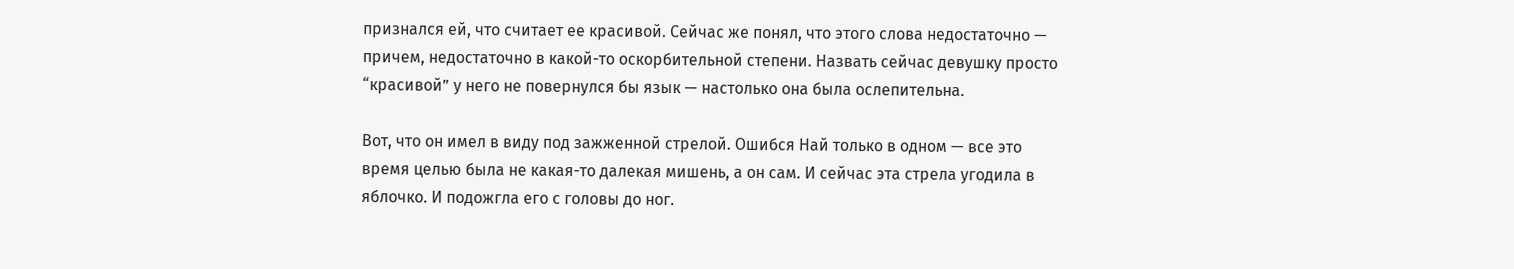признался ей, что считает ее красивой. Сейчас же понял, что этого слова недостаточно — причем, недостаточно в какой-то оскорбительной степени. Назвать сейчас девушку просто “красивой” у него не повернулся бы язык — настолько она была ослепительна.

Вот, что он имел в виду под зажженной стрелой. Ошибся Най только в одном — все это время целью была не какая-то далекая мишень, а он сам. И сейчас эта стрела угодила в яблочко. И подожгла его с головы до ног.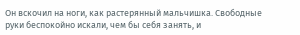Он вскочил на ноги, как растерянный мальчишка. Свободные руки беспокойно искали, чем бы себя занять, и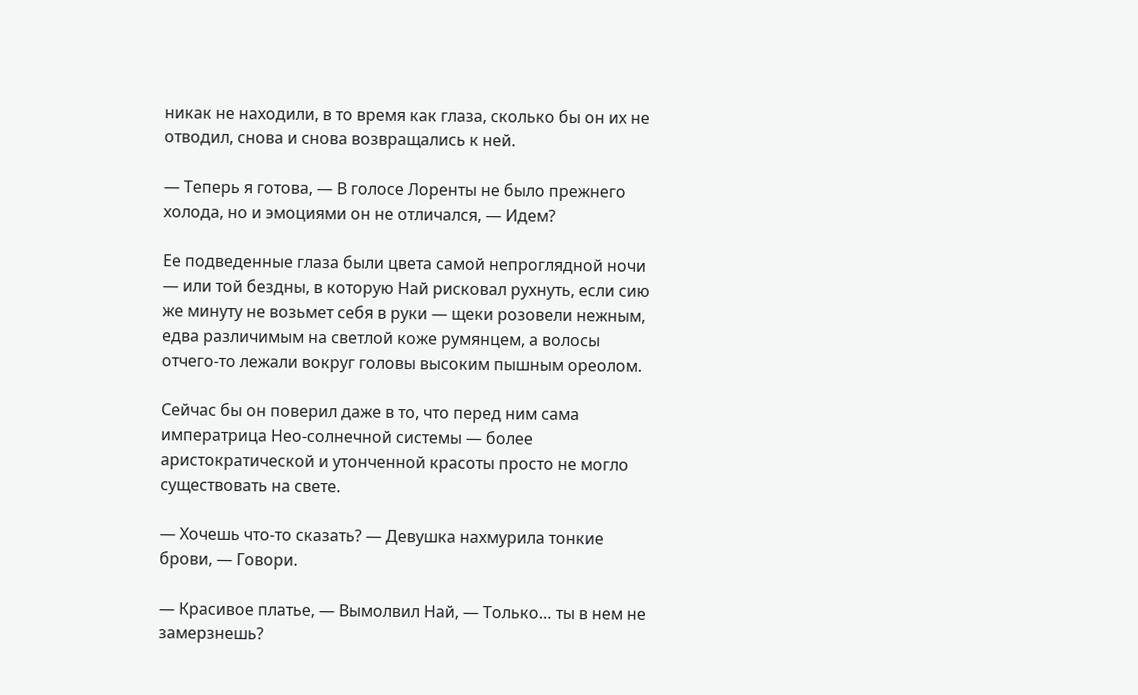никак не находили, в то время как глаза, сколько бы он их не отводил, снова и снова возвращались к ней.

— Теперь я готова, — В голосе Лоренты не было прежнего холода, но и эмоциями он не отличался, — Идем?

Ее подведенные глаза были цвета самой непроглядной ночи — или той бездны, в которую Най рисковал рухнуть, если сию же минуту не возьмет себя в руки — щеки розовели нежным, едва различимым на светлой коже румянцем, а волосы отчего-то лежали вокруг головы высоким пышным ореолом.

Сейчас бы он поверил даже в то, что перед ним сама императрица Нео-солнечной системы — более аристократической и утонченной красоты просто не могло существовать на свете.

— Хочешь что-то сказать? — Девушка нахмурила тонкие брови, — Говори.

— Красивое платье, — Вымолвил Най, — Только… ты в нем не замерзнешь?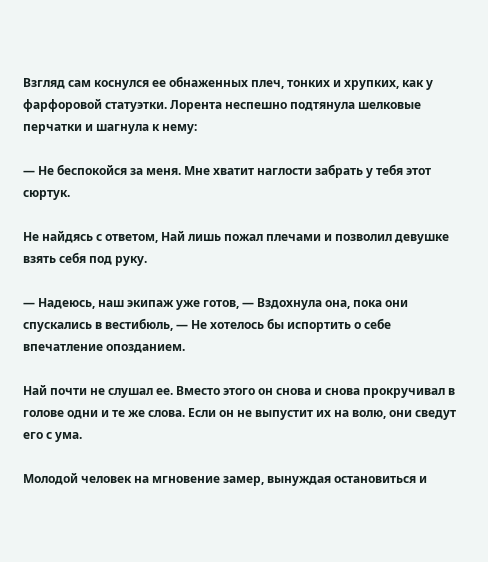Взгляд сам коснулся ее обнаженных плеч, тонких и хрупких, как у фарфоровой статуэтки. Лорента неспешно подтянула шелковые перчатки и шагнула к нему:

— Не беспокойся за меня. Мне хватит наглости забрать у тебя этот сюртук.

Не найдясь с ответом, Най лишь пожал плечами и позволил девушке взять себя под руку.

— Надеюсь, наш экипаж уже готов, — Вздохнула она, пока они спускались в вестибюль, — Не хотелось бы испортить о себе впечатление опозданием.

Най почти не слушал ее. Вместо этого он снова и снова прокручивал в голове одни и те же слова. Если он не выпустит их на волю, они сведут его с ума.

Молодой человек на мгновение замер, вынуждая остановиться и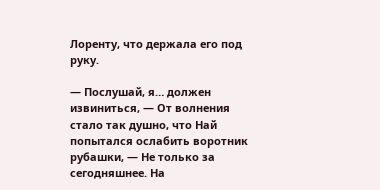Лоренту, что держала его под руку.

— Послушай, я… должен извиниться, — От волнения стало так душно, что Най попытался ослабить воротник рубашки, — Не только за сегодняшнее. На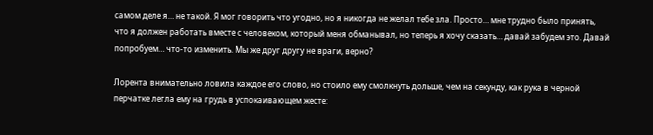самом деле я… не такой. Я мог говорить что угодно, но я никогда не желал тебе зла. Просто… мне трудно было принять, что я должен работать вместе с человеком, который меня обманывал, но теперь я хочу сказать… давай забудем это. Давай попробуем… что-то изменить. Мы же друг другу не враги, верно?

Лорента внимательно ловила каждое его слово, но стоило ему смолкнуть дольше, чем на секунду, как рука в черной перчатке легла ему на грудь в успокаивающем жесте: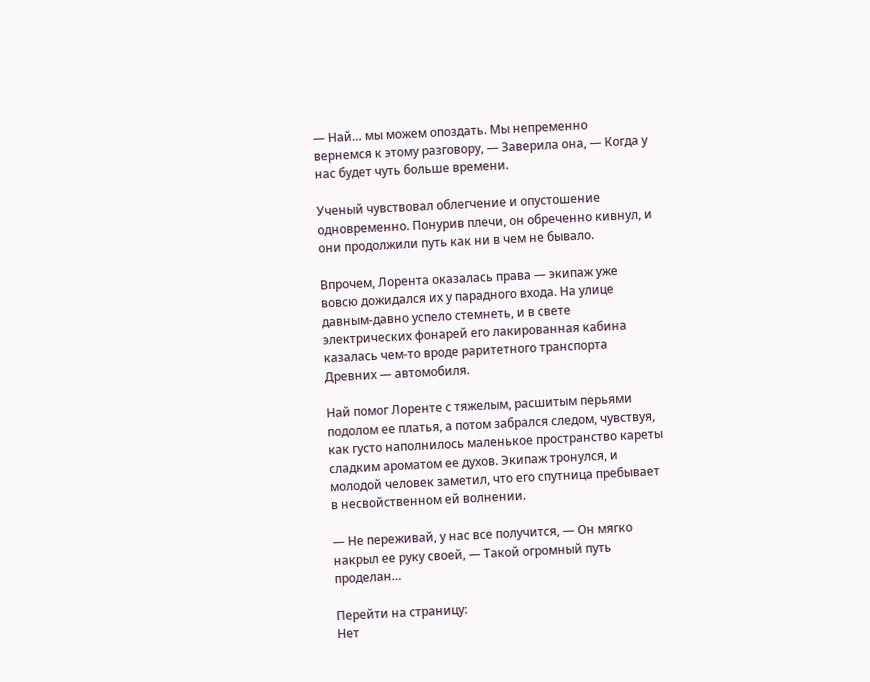— Най… мы можем опоздать. Мы непременно вернемся к этому разговору, — Заверила она, — Когда у нас будет чуть больше времени.

Ученый чувствовал облегчение и опустошение одновременно. Понурив плечи, он обреченно кивнул, и они продолжили путь как ни в чем не бывало.

Впрочем, Лорента оказалась права — экипаж уже вовсю дожидался их у парадного входа. На улице давным-давно успело стемнеть, и в свете электрических фонарей его лакированная кабина казалась чем-то вроде раритетного транспорта Древних — автомобиля.

Най помог Лоренте с тяжелым, расшитым перьями подолом ее платья, а потом забрался следом, чувствуя, как густо наполнилось маленькое пространство кареты сладким ароматом ее духов. Экипаж тронулся, и молодой человек заметил, что его спутница пребывает в несвойственном ей волнении.

— Не переживай, у нас все получится, — Он мягко накрыл ее руку своей, — Такой огромный путь проделан…

Перейти на страницу:
Нет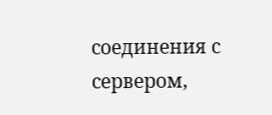соединения с сервером,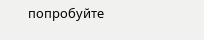попробуйте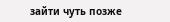зайти чуть позже